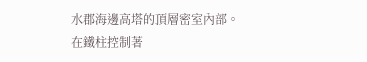水郡海邊高塔的頂層密室內部。
在鐵柱控制著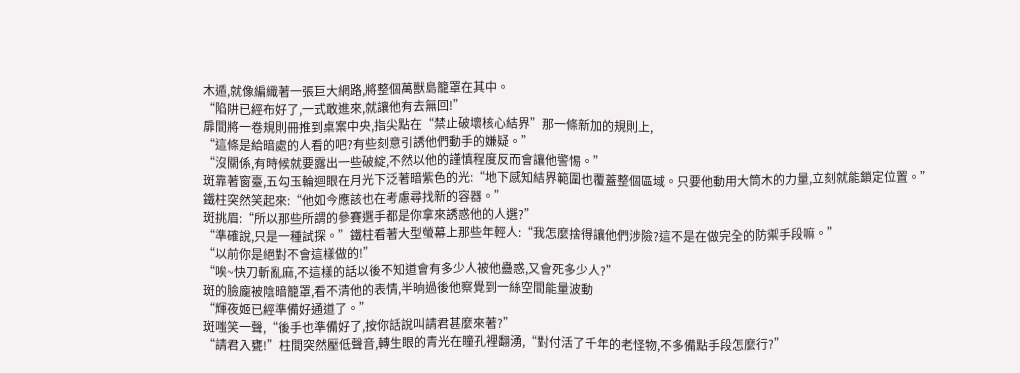木遁,就像編織著一張巨大網路,將整個萬獸島籠罩在其中。
“陷阱已經布好了,一式敢進來,就讓他有去無回!”
扉間將一卷規則冊推到桌案中央,指尖點在“禁止破壞核心結界”那一條新加的規則上,
“這條是給暗處的人看的吧?有些刻意引誘他們動手的嫌疑。”
“沒關係,有時候就要露出一些破綻,不然以他的謹慎程度反而會讓他警惕。”
斑靠著窗臺,五勾玉輪迴眼在月光下泛著暗紫色的光:“地下感知結界範圍也覆蓋整個區域。只要他動用大筒木的力量,立刻就能鎖定位置。”
鐵柱突然笑起來:“他如今應該也在考慮尋找新的容器。”
斑挑眉:“所以那些所謂的參賽選手都是你拿來誘惑他的人選?”
“準確說,只是一種試探。”鐵柱看著大型螢幕上那些年輕人:“我怎麼捨得讓他們涉險?這不是在做完全的防禦手段嘛。”
“以前你是絕對不會這樣做的!”
“唉~快刀斬亂麻,不這樣的話以後不知道會有多少人被他蠱惑,又會死多少人?”
斑的臉龐被陰暗籠罩,看不清他的表情,半晌過後他察覺到一絲空間能量波動
“輝夜姬已經準備好通道了。”
斑嗤笑一聲,“後手也準備好了,按你話說叫請君甚麼來著?”
“請君入甕!”柱間突然壓低聲音,轉生眼的青光在瞳孔裡翻湧,“對付活了千年的老怪物,不多備點手段怎麼行?”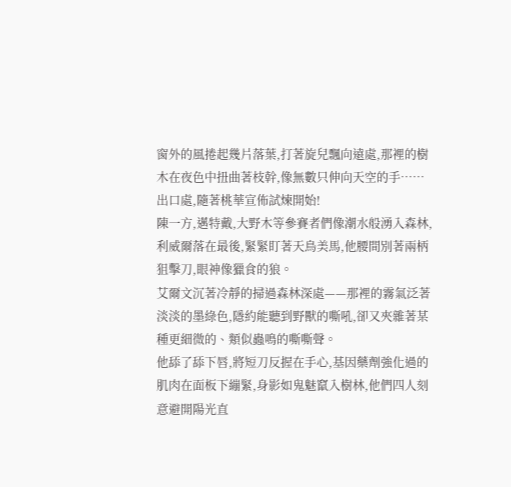窗外的風捲起幾片落葉,打著旋兒飄向遠處,那裡的樹木在夜色中扭曲著枝幹,像無數只伸向天空的手……
出口處,隨著桃華宣佈試煉開始!
陳一方,邁特戴,大野木等參賽者們像潮水般湧入森林,
利威爾落在最後,緊緊盯著天鳥美馬,他腰間別著兩柄狙擊刀,眼神像獵食的狼。
艾爾文沉著冷靜的掃過森林深處——那裡的霧氣泛著淡淡的墨綠色,隱約能聽到野獸的嘶吼,卻又夾雜著某種更細微的、類似蟲鳴的嘶嘶聲。
他舔了舔下唇,將短刀反握在手心,基因藥劑強化過的肌肉在面板下繃緊,身影如鬼魅竄入樹林,他們四人刻意避開陽光直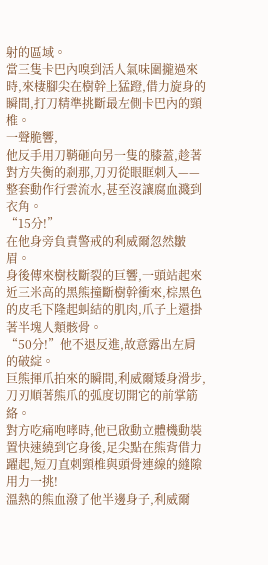射的區域。
當三隻卡巴內嗅到活人氣味圍攏過來時,來棲腳尖在樹幹上猛蹬,借力旋身的瞬間,打刀精準挑斷最左側卡巴內的頸椎。
一聲脆響,
他反手用刀鞘砸向另一隻的膝蓋,趁著對方失衡的剎那,刀刃從眼眶刺入——整套動作行雲流水,甚至沒讓腐血濺到衣角。
“15分!”
在他身旁負責警戒的利威爾忽然皺眉。
身後傳來樹枝斷裂的巨響,一頭站起來近三米高的黑熊撞斷樹幹衝來,棕黑色的皮毛下隆起虯結的肌肉,爪子上還掛著半塊人類骸骨。
“50分!”他不退反進,故意露出左肩的破綻。
巨熊揮爪拍來的瞬間,利威爾矮身滑步,刀刃順著熊爪的弧度切開它的前掌筋絡。
對方吃痛咆哮時,他已啟動立體機動裝置快速繞到它身後,足尖點在熊背借力躍起,短刀直刺頸椎與頭骨連線的縫隙
用力一挑!
溫熱的熊血潑了他半邊身子,利威爾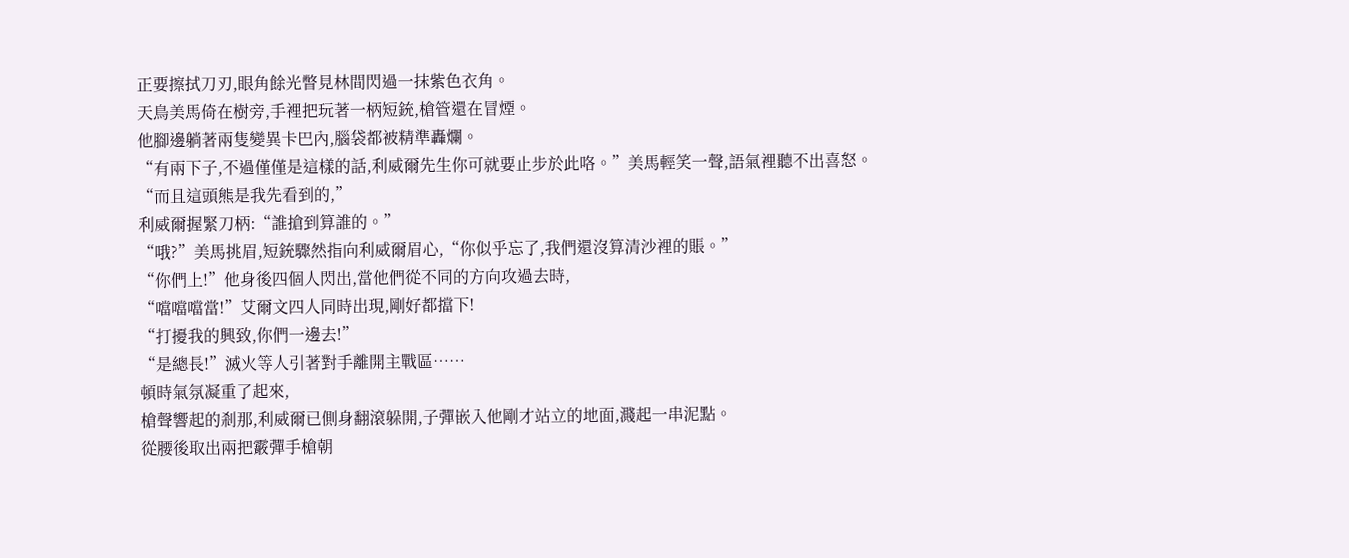正要擦拭刀刃,眼角餘光瞥見林間閃過一抹紫色衣角。
天鳥美馬倚在樹旁,手裡把玩著一柄短銃,槍管還在冒煙。
他腳邊躺著兩隻變異卡巴內,腦袋都被精準轟爛。
“有兩下子,不過僅僅是這樣的話,利威爾先生你可就要止步於此咯。”美馬輕笑一聲,語氣裡聽不出喜怒。
“而且這頭熊是我先看到的,”
利威爾握緊刀柄:“誰搶到算誰的。”
“哦?”美馬挑眉,短銃驟然指向利威爾眉心,“你似乎忘了,我們還沒算清沙裡的賬。”
“你們上!”他身後四個人閃出,當他們從不同的方向攻過去時,
“噹噹噹當!”艾爾文四人同時出現,剛好都擋下!
“打擾我的興致,你們一邊去!”
“是總長!”滅火等人引著對手離開主戰區……
頓時氣氛凝重了起來,
槍聲響起的剎那,利威爾已側身翻滾躲開,子彈嵌入他剛才站立的地面,濺起一串泥點。
從腰後取出兩把霰彈手槍朝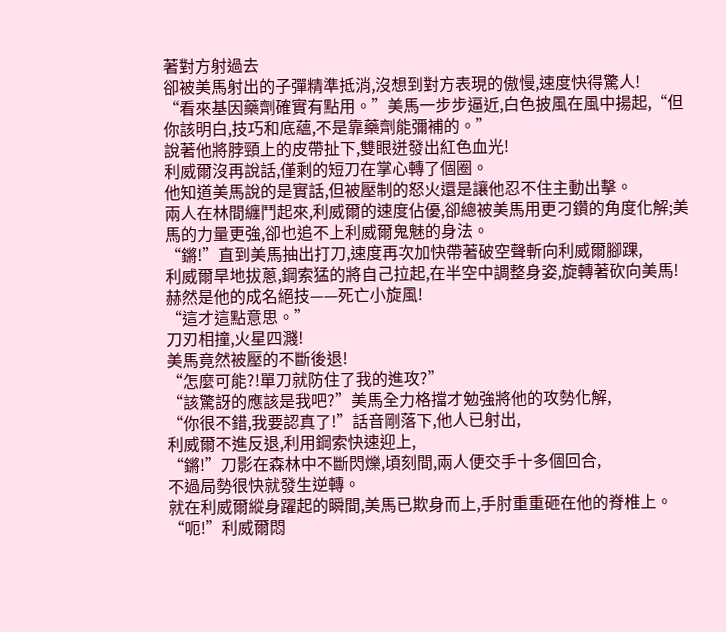著對方射過去
卻被美馬射出的子彈精準抵消,沒想到對方表現的傲慢,速度快得驚人!
“看來基因藥劑確實有點用。”美馬一步步逼近,白色披風在風中揚起,“但你該明白,技巧和底蘊,不是靠藥劑能彌補的。”
說著他將脖頸上的皮帶扯下,雙眼迸發出紅色血光!
利威爾沒再說話,僅剩的短刀在掌心轉了個圈。
他知道美馬說的是實話,但被壓制的怒火還是讓他忍不住主動出擊。
兩人在林間纏鬥起來,利威爾的速度佔優,卻總被美馬用更刁鑽的角度化解;美馬的力量更強,卻也追不上利威爾鬼魅的身法。
“鏘!”直到美馬抽出打刀,速度再次加快帶著破空聲斬向利威爾腳踝,
利威爾旱地拔蔥,鋼索猛的將自己拉起,在半空中調整身姿,旋轉著砍向美馬!
赫然是他的成名絕技——死亡小旋風!
“這才這點意思。”
刀刃相撞,火星四濺!
美馬竟然被壓的不斷後退!
“怎麼可能?!單刀就防住了我的進攻?”
“該驚訝的應該是我吧?”美馬全力格擋才勉強將他的攻勢化解,
“你很不錯,我要認真了!”話音剛落下,他人已射出,
利威爾不進反退,利用鋼索快速迎上,
“鏘!”刀影在森林中不斷閃爍,頃刻間,兩人便交手十多個回合,
不過局勢很快就發生逆轉。
就在利威爾縱身躍起的瞬間,美馬已欺身而上,手肘重重砸在他的脊椎上。
“呃!”利威爾悶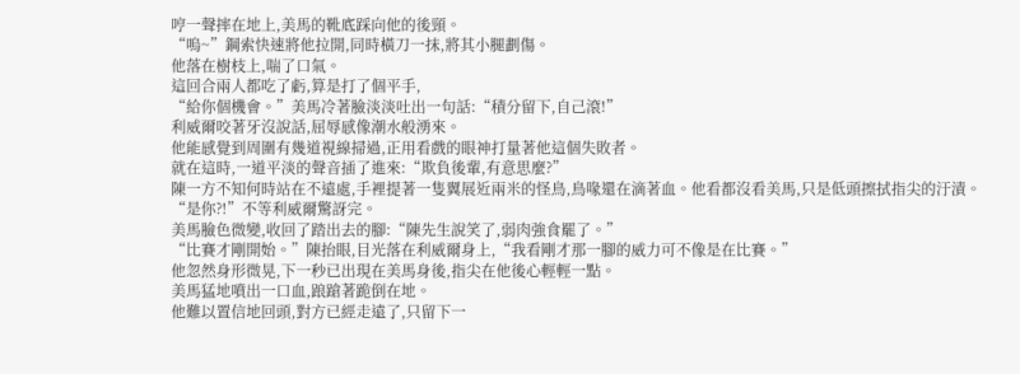哼一聲摔在地上,美馬的靴底踩向他的後頸。
“嗚~”鋼索快速將他拉開,同時橫刀一抹,將其小腿劃傷。
他落在樹枝上,喘了口氣。
這回合兩人都吃了虧,算是打了個平手,
“給你個機會。”美馬冷著臉淡淡吐出一句話:“積分留下,自己滾!”
利威爾咬著牙沒說話,屈辱感像潮水般湧來。
他能感覺到周圍有幾道視線掃過,正用看戲的眼神打量著他這個失敗者。
就在這時,一道平淡的聲音插了進來:“欺負後輩,有意思麼?”
陳一方不知何時站在不遠處,手裡提著一隻翼展近兩米的怪鳥,鳥喙還在滴著血。他看都沒看美馬,只是低頭擦拭指尖的汙漬。
“是你?!”不等利威爾驚訝完。
美馬臉色微變,收回了踏出去的腳:“陳先生說笑了,弱肉強食罷了。”
“比賽才剛開始。”陳抬眼,目光落在利威爾身上,“我看剛才那一腳的威力可不像是在比賽。”
他忽然身形微晃,下一秒已出現在美馬身後,指尖在他後心輕輕一點。
美馬猛地噴出一口血,踉蹌著跪倒在地。
他難以置信地回頭,對方已經走遠了,只留下一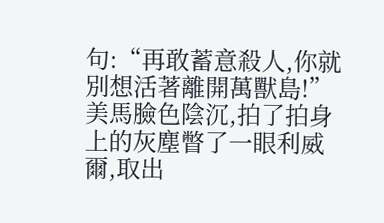句:“再敢蓄意殺人,你就別想活著離開萬獸島!”
美馬臉色陰沉,拍了拍身上的灰塵瞥了一眼利威爾,取出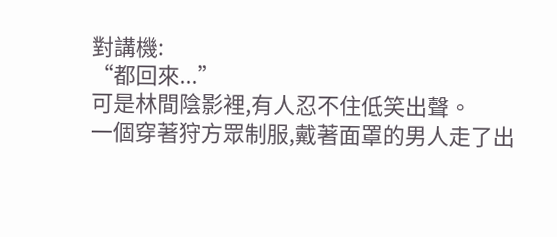對講機:
“都回來...”
可是林間陰影裡,有人忍不住低笑出聲。
一個穿著狩方眾制服,戴著面罩的男人走了出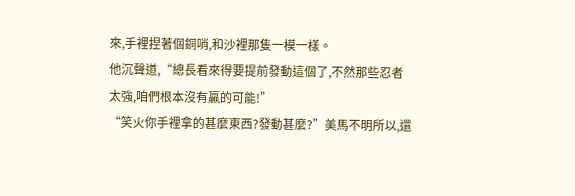來,手裡捏著個銅哨,和沙裡那隻一模一樣。
他沉聲道,“總長看來得要提前發動這個了,不然那些忍者太強,咱們根本沒有贏的可能!”
“笑火你手裡拿的甚麼東西?發動甚麼?”美馬不明所以,還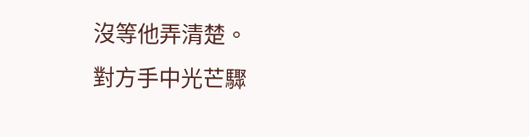沒等他弄清楚。
對方手中光芒驟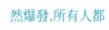然爆發,所有人都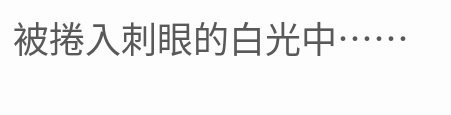被捲入刺眼的白光中……